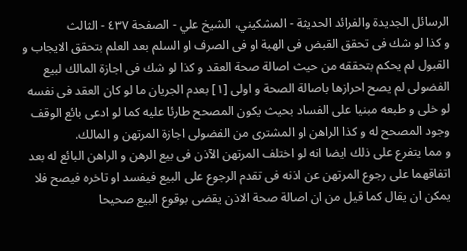الرسائل الجديدة والفرائد الحديثة - المشكيني، الشيخ علي - الصفحة ٤٣٧ - الثالث
و كذا لو شك فى تحقق القبض فى الهبة او فى الصرف او السلم بعد العلم بتحقق الايجاب و القبول لم يحكم بتحققه من حيث اصالة صحة العقد و كذا لو شك فى اجازة المالك لبيع الفضولى لم يصح احرازها باصالة الصحة و اولى [١] بعدم الجريان ما لو كان العقد فى نفسه لو خلى و طبعه مبنيا على الفساد بحيث يكون المصحح طارئا عليه كما لو ادعى بائع الوقف وجود المصحح له و كذا الراهن او المشترى من الفضولى اجازة المرتهن و المالك.
و مما يتفرع على ذلك ايضا انه لو اختلف المرتهن الآذن فى بيع الرهن و الراهن البائع له بعد اتفاقهما على رجوع المرتهن عن اذنه فى تقدم الرجوع على البيع فيفسد او تاخره فيصح فلا يمكن ان يقال كما قيل من ان اصالة صحة الاذن يقضى بوقوع البيع صحيحا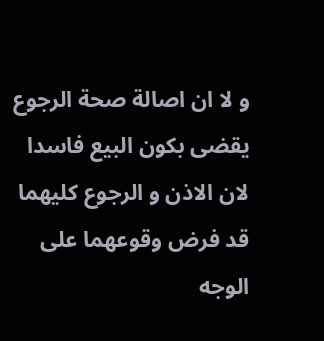و لا ان اصالة صحة الرجوع يقضى بكون البيع فاسدا لان الاذن و الرجوع كليهما قد فرض وقوعهما على الوجه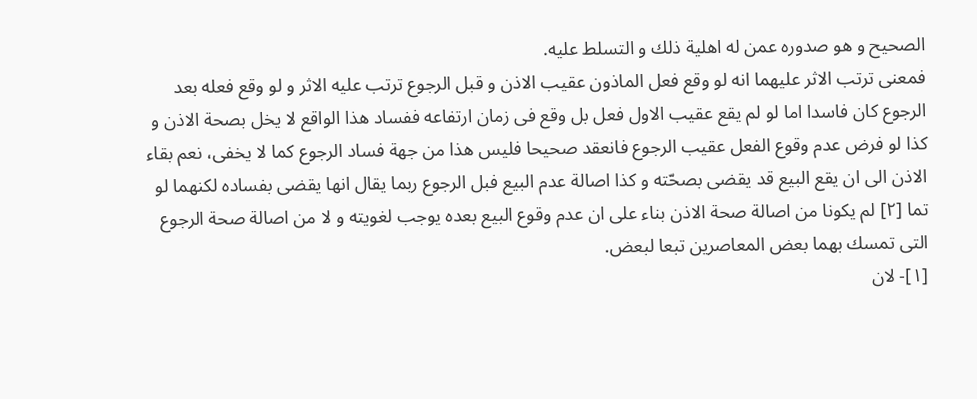الصحيح و هو صدوره عمن له اهلية ذلك و التسلط عليه.
فمعنى ترتب الاثر عليهما انه لو وقع فعل الماذون عقيب الاذن و قبل الرجوع ترتب عليه الاثر و لو وقع فعله بعد الرجوع كان فاسدا اما لو لم يقع عقيب الاول فعل بل وقع فى زمان ارتفاعه ففساد هذا الواقع لا يخل بصحة الاذن و كذا لو فرض عدم وقوع الفعل عقيب الرجوع فانعقد صحيحا فليس هذا من جهة فساد الرجوع كما لا يخفى، نعم بقاء الاذن الى ان يقع البيع قد يقضى بصحّته و كذا اصالة عدم البيع فبل الرجوع ربما يقال انها يقضى بفساده لكنهما لو تما [٢] لم يكونا من اصالة صحة الاذن بناء على ان عدم وقوع البيع بعده يوجب لغويته و لا من اصالة صحة الرجوع التى تمسك بهما بعض المعاصرين تبعا لبعض.
[١]- لان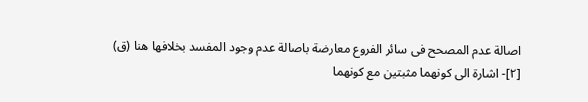اصالة عدم المصحح فى سائر الفروع معارضة باصالة عدم وجود المفسد بخلافها هنا (ق)
[٢]- اشارة الى كونهما مثبتين مع كونهما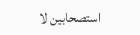استصحابين لا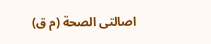اصالتى الصحة (م ق)